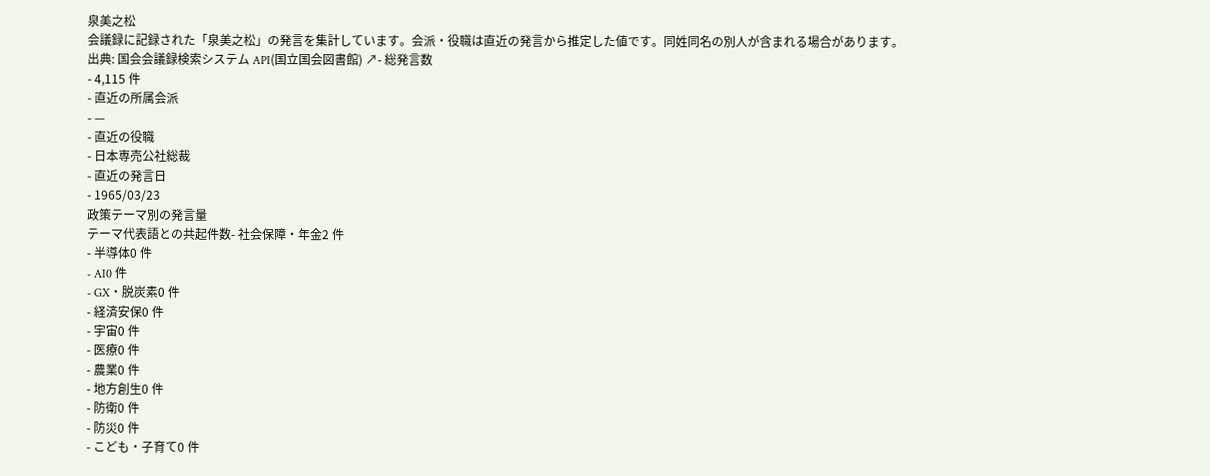泉美之松
会議録に記録された「泉美之松」の発言を集計しています。会派・役職は直近の発言から推定した値です。同姓同名の別人が含まれる場合があります。
出典: 国会会議録検索システム API(国立国会図書館) ↗- 総発言数
- 4,115 件
- 直近の所属会派
- —
- 直近の役職
- 日本専売公社総裁
- 直近の発言日
- 1965/03/23
政策テーマ別の発言量
テーマ代表語との共起件数- 社会保障・年金2 件
- 半導体0 件
- AI0 件
- GX・脱炭素0 件
- 経済安保0 件
- 宇宙0 件
- 医療0 件
- 農業0 件
- 地方創生0 件
- 防衛0 件
- 防災0 件
- こども・子育て0 件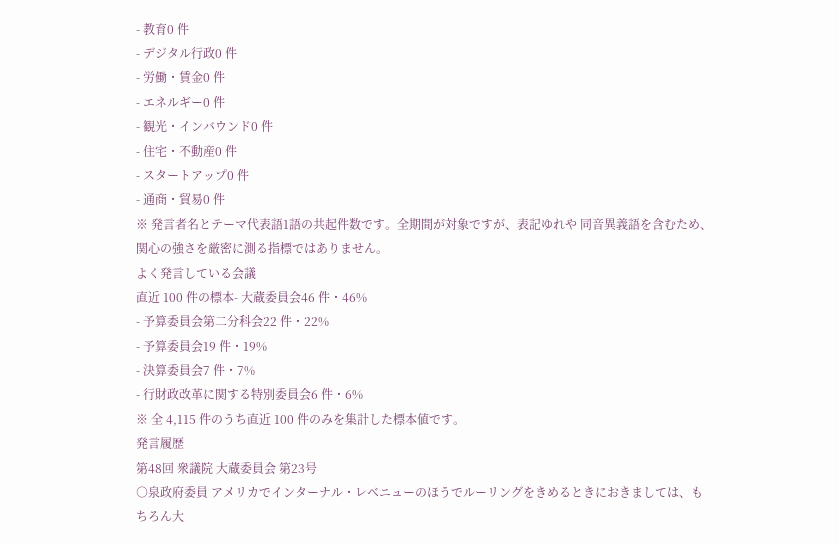- 教育0 件
- デジタル行政0 件
- 労働・賃金0 件
- エネルギー0 件
- 観光・インバウンド0 件
- 住宅・不動産0 件
- スタートアップ0 件
- 通商・貿易0 件
※ 発言者名とテーマ代表語1語の共起件数です。全期間が対象ですが、表記ゆれや 同音異義語を含むため、関心の強さを厳密に測る指標ではありません。
よく発言している会議
直近 100 件の標本- 大蔵委員会46 件・46%
- 予算委員会第二分科会22 件・22%
- 予算委員会19 件・19%
- 決算委員会7 件・7%
- 行財政改革に関する特別委員会6 件・6%
※ 全 4,115 件のうち直近 100 件のみを集計した標本値です。
発言履歴
第48回 衆議院 大蔵委員会 第23号
○泉政府委員 アメリカでインターナル・レベニューのほうでルーリングをきめるときにおきましては、もちろん大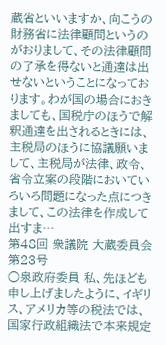蔵省といいますか、向こうの財務省に法律顧問というのがおりまして、その法律顧問の了承を得ないと通達は出せないということになっております。わが国の場合におきましても、国税庁のほうで解釈通達を出されるときには、主税局のほうに協議願いまして、主税局が法律、政令、省令立案の段階においていろいろ問題になった点につきまして、この法律を作成して出すま…
第48回 衆議院 大蔵委員会 第23号
○泉政府委員 私、先ほども申し上げましたように、イギリス、アメリカ等の税法では、国家行政組織法で本来規定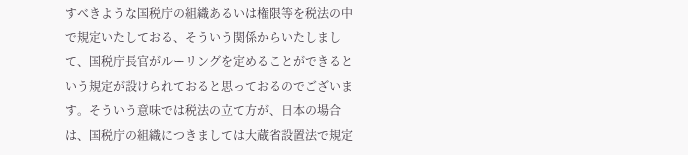すべきような国税庁の組織あるいは権限等を税法の中で規定いたしておる、そういう関係からいたしまして、国税庁長官がルーリングを定めることができるという規定が設けられておると思っておるのでございます。そういう意味では税法の立て方が、日本の場合は、国税庁の組織につきましては大蔵省設置法で規定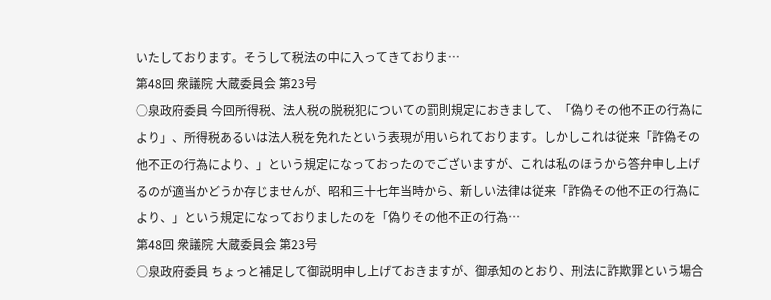いたしております。そうして税法の中に入ってきておりま…
第48回 衆議院 大蔵委員会 第23号
○泉政府委員 今回所得税、法人税の脱税犯についての罰則規定におきまして、「偽りその他不正の行為により」、所得税あるいは法人税を免れたという表現が用いられております。しかしこれは従来「詐偽その他不正の行為により、」という規定になっておったのでございますが、これは私のほうから答弁申し上げるのが適当かどうか存じませんが、昭和三十七年当時から、新しい法律は従来「詐偽その他不正の行為により、」という規定になっておりましたのを「偽りその他不正の行為…
第48回 衆議院 大蔵委員会 第23号
○泉政府委員 ちょっと補足して御説明申し上げておきますが、御承知のとおり、刑法に詐欺罪という場合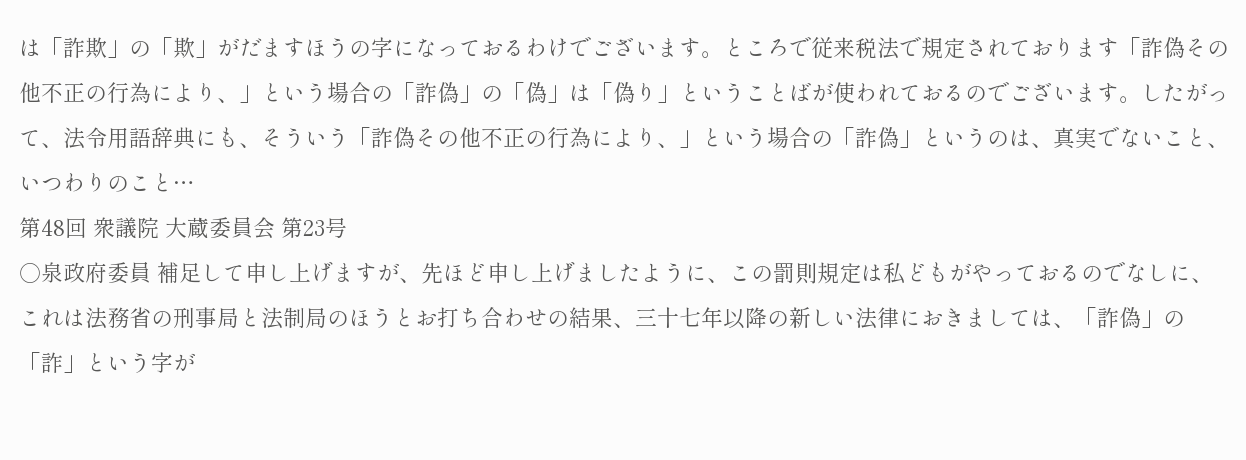は「詐欺」の「欺」がだますほうの字になっておるわけでございます。ところで従来税法で規定されております「詐偽その他不正の行為により、」という場合の「詐偽」の「偽」は「偽り」ということばが使われておるのでございます。したがって、法令用語辞典にも、そういう「詐偽その他不正の行為により、」という場合の「詐偽」というのは、真実でないこと、いつわりのこと…
第48回 衆議院 大蔵委員会 第23号
○泉政府委員 補足して申し上げますが、先ほど申し上げましたように、この罰則規定は私どもがやっておるのでなしに、これは法務省の刑事局と法制局のほうとお打ち合わせの結果、三十七年以降の新しい法律におきましては、「詐偽」の「詐」という字が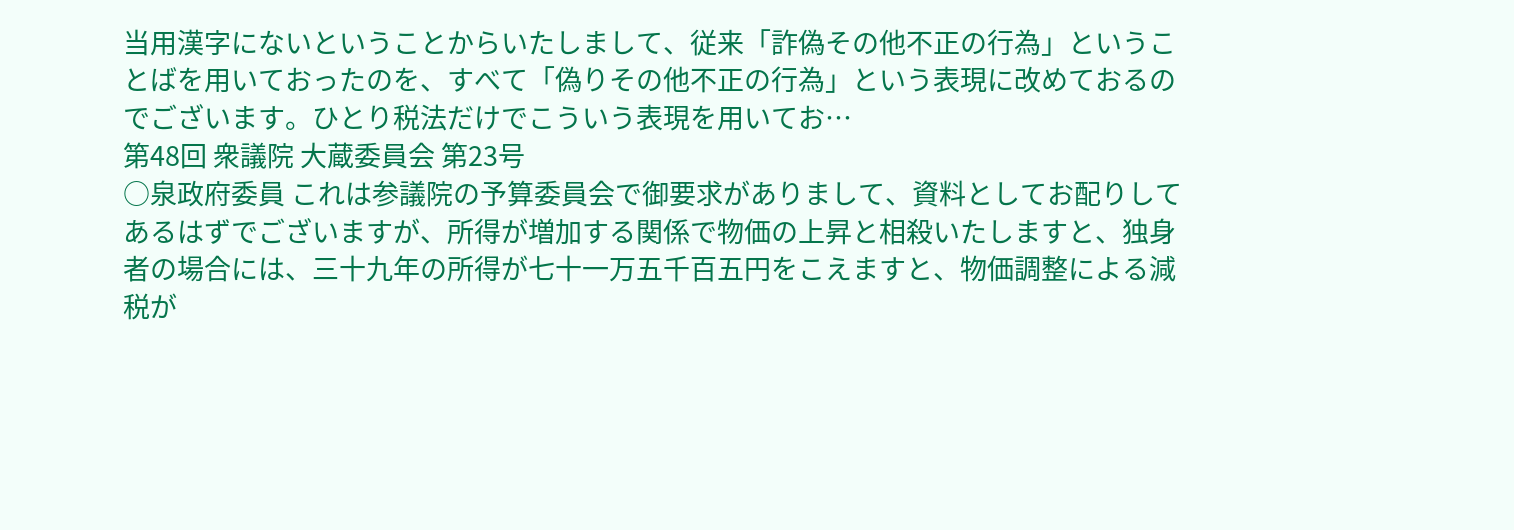当用漢字にないということからいたしまして、従来「詐偽その他不正の行為」ということばを用いておったのを、すべて「偽りその他不正の行為」という表現に改めておるのでございます。ひとり税法だけでこういう表現を用いてお…
第48回 衆議院 大蔵委員会 第23号
○泉政府委員 これは参議院の予算委員会で御要求がありまして、資料としてお配りしてあるはずでございますが、所得が増加する関係で物価の上昇と相殺いたしますと、独身者の場合には、三十九年の所得が七十一万五千百五円をこえますと、物価調整による減税が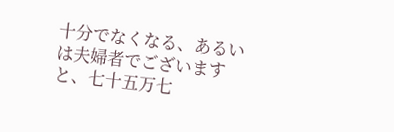十分でなくなる、あるいは夫婦者でございますと、七十五万七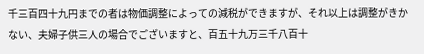千三百四十九円までの者は物価調整によっての減税ができますが、それ以上は調整がきかない、夫婦子供三人の場合でございますと、百五十九万三千八百十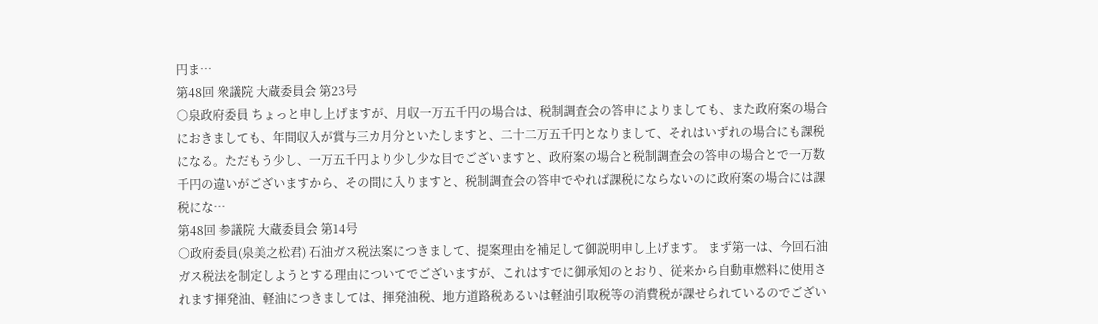円ま…
第48回 衆議院 大蔵委員会 第23号
○泉政府委員 ちょっと申し上げますが、月収一万五千円の場合は、税制調査会の答申によりましても、また政府案の場合におきましても、年間収入が賞与三カ月分といたしますと、二十二万五千円となりまして、それはいずれの場合にも課税になる。ただもう少し、一万五千円より少し少な目でございますと、政府案の場合と税制調査会の答申の場合とで一万数千円の違いがございますから、その間に入りますと、税制調査会の答申でやれば課税にならないのに政府案の場合には課税にな…
第48回 参議院 大蔵委員会 第14号
○政府委員(泉美之松君) 石油ガス税法案につきまして、提案理由を補足して御説明申し上げます。 まず第一は、今回石油ガス税法を制定しようとする理由についてでございますが、これはすでに御承知のとおり、従来から自動車燃料に使用されます揮発油、軽油につきましては、揮発油税、地方道路税あるいは軽油引取税等の消費税が課せられているのでござい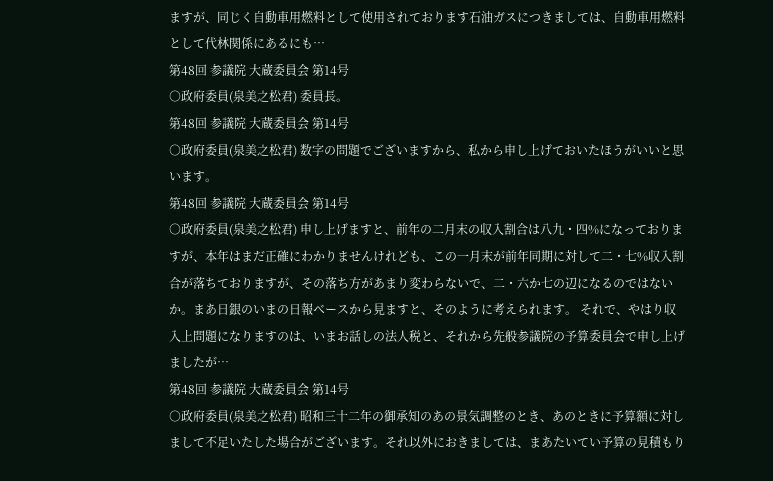ますが、同じく自動車用燃料として使用されております石油ガスにつきましては、自動車用燃料として代林関係にあるにも…
第48回 参議院 大蔵委員会 第14号
○政府委員(泉美之松君) 委員長。
第48回 参議院 大蔵委員会 第14号
○政府委員(泉美之松君) 数字の問題でございますから、私から申し上げておいたほうがいいと思います。
第48回 参議院 大蔵委員会 第14号
○政府委員(泉美之松君) 申し上げますと、前年の二月末の収入割合は八九・四%になっておりますが、本年はまだ正確にわかりませんけれども、この一月末が前年同期に対して二・七%収入割合が落ちておりますが、その落ち方があまり変わらないで、二・六か七の辺になるのではないか。まあ日銀のいまの日報ベースから見ますと、そのように考えられます。 それで、やはり収入上問題になりますのは、いまお話しの法人税と、それから先般参議院の予算委員会で申し上げましたが…
第48回 参議院 大蔵委員会 第14号
○政府委員(泉美之松君) 昭和三十二年の御承知のあの景気調整のとき、あのときに予算額に対しまして不足いたした場合がございます。それ以外におきましては、まあたいてい予算の見積もり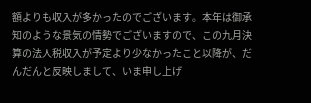額よりも収入が多かったのでございます。本年は御承知のような景気の情勢でございますので、この九月決算の法人税収入が予定より少なかったこと以降が、だんだんと反映しまして、いま申し上げ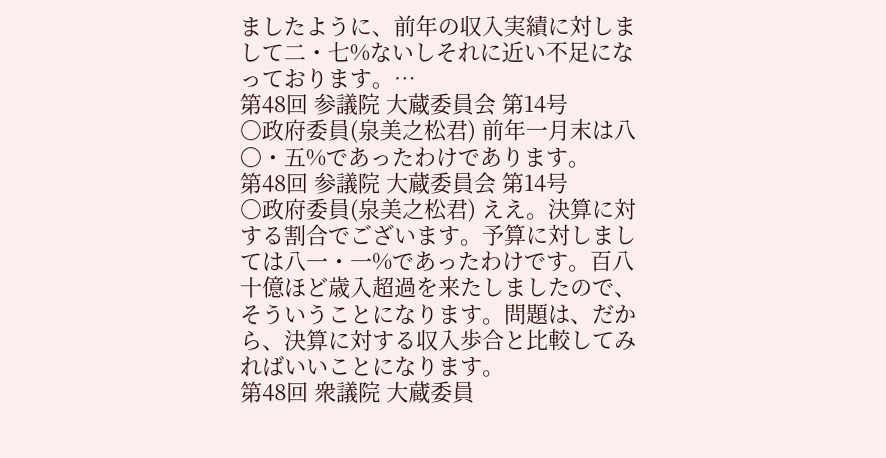ましたように、前年の収入実績に対しまして二・七%ないしそれに近い不足になっております。…
第48回 参議院 大蔵委員会 第14号
○政府委員(泉美之松君) 前年一月末は八〇・五%であったわけであります。
第48回 参議院 大蔵委員会 第14号
○政府委員(泉美之松君) ええ。決算に対する割合でございます。予算に対しましては八一・一%であったわけです。百八十億ほど歳入超過を来たしましたので、そういうことになります。問題は、だから、決算に対する収入歩合と比較してみればいいことになります。
第48回 衆議院 大蔵委員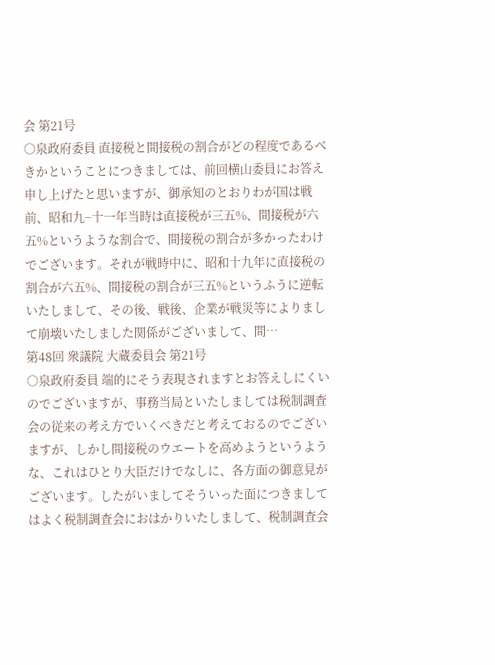会 第21号
○泉政府委員 直接税と間接税の割合がどの程度であるべきかということにつきましては、前回横山委員にお答え申し上げたと思いますが、御承知のとおりわが国は戦前、昭和九−十一年当時は直接税が三五%、間接税が六五%というような割合で、間接税の割合が多かったわけでございます。それが戦時中に、昭和十九年に直接税の割合が六五%、間接税の割合が三五%というふうに逆転いたしまして、その後、戦後、企業が戦災等によりまして崩壊いたしました関係がございまして、間…
第48回 衆議院 大蔵委員会 第21号
○泉政府委員 端的にそう表現されますとお答えしにくいのでございますが、事務当局といたしましては税制調査会の従来の考え方でいくべきだと考えておるのでございますが、しかし間接税のウエートを高めようというような、これはひとり大臣だけでなしに、各方面の御意見がございます。したがいましてそういった面につきましてはよく税制調査会におはかりいたしまして、税制調査会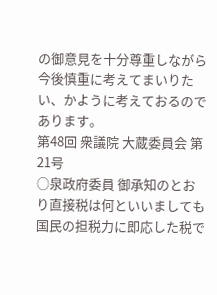の御意見を十分尊重しながら今後慎重に考えてまいりたい、かように考えておるのであります。
第48回 衆議院 大蔵委員会 第21号
○泉政府委員 御承知のとおり直接税は何といいましても国民の担税力に即応した税で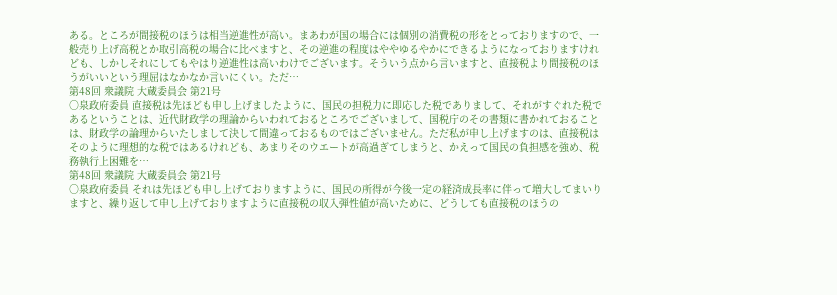ある。ところが間接税のほうは相当逆進性が高い。まあわが国の場合には個別の消費税の形をとっておりますので、一般売り上げ高税とか取引高税の場合に比べますと、その逆進の程度はややゆるやかにできるようになっておりますけれども、しかしそれにしてもやはり逆進性は高いわけでございます。そういう点から言いますと、直接税より間接税のほうがいいという理屈はなかなか言いにくい。ただ…
第48回 衆議院 大蔵委員会 第21号
○泉政府委員 直接税は先ほども申し上げましたように、国民の担税力に即応した税でありまして、それがすぐれた税であるということは、近代財政学の理論からいわれておるところでございまして、国税庁のその書類に書かれておることは、財政学の論理からいたしまして決して間違っておるものではございません。ただ私が申し上げますのは、直接税はそのように理想的な税ではあるけれども、あまりそのウエートが高過ぎてしまうと、かえって国民の負担感を強め、税務執行上困難を…
第48回 衆議院 大蔵委員会 第21号
○泉政府委員 それは先ほども申し上げておりますように、国民の所得が今後一定の経済成長率に伴って増大してまいりますと、繰り返して申し上げておりますように直接税の収入弾性値が高いために、どうしても直接税のほうの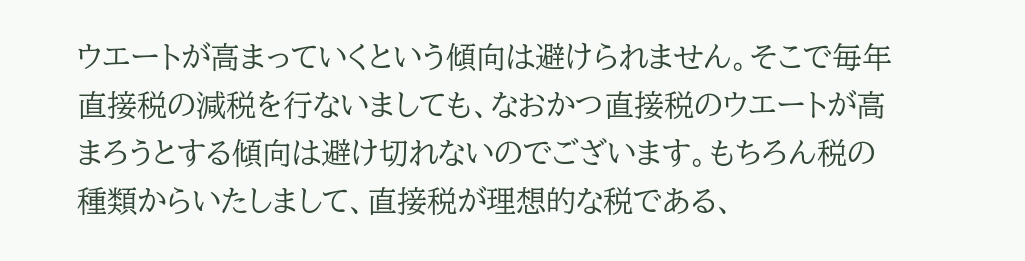ウエートが高まっていくという傾向は避けられません。そこで毎年直接税の減税を行ないましても、なおかつ直接税のウエートが高まろうとする傾向は避け切れないのでございます。もちろん税の種類からいたしまして、直接税が理想的な税である、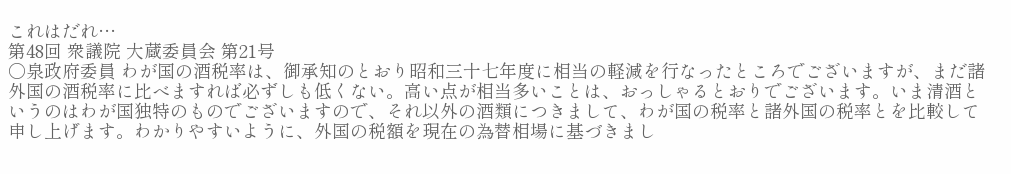これはだれ…
第48回 衆議院 大蔵委員会 第21号
○泉政府委員 わが国の酒税率は、御承知のとおり昭和三十七年度に相当の軽減を行なったところでございますが、まだ諸外国の酒税率に比べますれば必ずしも低くない。高い点が相当多いことは、おっしゃるとおりでございます。いま清酒というのはわが国独特のものでございますので、それ以外の酒類につきまして、わが国の税率と諸外国の税率とを比較して申し上げます。わかりやすいように、外国の税額を現在の為替相場に基づきまし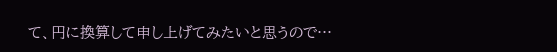て、円に換算して申し上げてみたいと思うので…